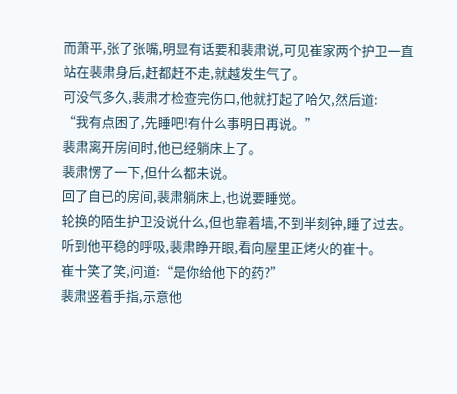而萧平,张了张嘴,明显有话要和裴肃说,可见崔家两个护卫一直站在裴肃身后,赶都赶不走,就越发生气了。
可没气多久,裴肃才检查完伤口,他就打起了哈欠,然后道:
“我有点困了,先睡吧!有什么事明日再说。”
裴肃离开房间时,他已经躺床上了。
裴肃愣了一下,但什么都未说。
回了自已的房间,裴肃躺床上,也说要睡觉。
轮换的陌生护卫没说什么,但也靠着墙,不到半刻钟,睡了过去。
听到他平稳的呼吸,裴肃睁开眼,看向屋里正烤火的崔十。
崔十笑了笑,问道:“是你给他下的药?”
裴肃竖着手指,示意他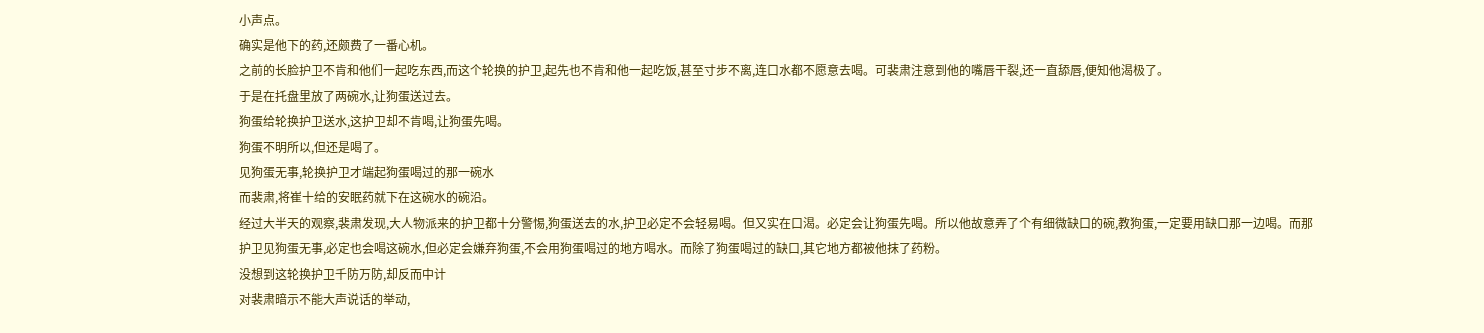小声点。
确实是他下的药,还颇费了一番心机。
之前的长脸护卫不肯和他们一起吃东西,而这个轮换的护卫,起先也不肯和他一起吃饭,甚至寸步不离,连口水都不愿意去喝。可裴肃注意到他的嘴唇干裂,还一直舔唇,便知他渴极了。
于是在托盘里放了两碗水,让狗蛋送过去。
狗蛋给轮换护卫送水,这护卫却不肯喝,让狗蛋先喝。
狗蛋不明所以,但还是喝了。
见狗蛋无事,轮换护卫才端起狗蛋喝过的那一碗水
而裴肃,将崔十给的安眠药就下在这碗水的碗沿。
经过大半天的观察,裴肃发现,大人物派来的护卫都十分警惕,狗蛋送去的水,护卫必定不会轻易喝。但又实在口渴。必定会让狗蛋先喝。所以他故意弄了个有细微缺口的碗,教狗蛋,一定要用缺口那一边喝。而那护卫见狗蛋无事,必定也会喝这碗水,但必定会嫌弃狗蛋,不会用狗蛋喝过的地方喝水。而除了狗蛋喝过的缺口,其它地方都被他抹了药粉。
没想到这轮换护卫千防万防,却反而中计
对裴肃暗示不能大声说话的举动,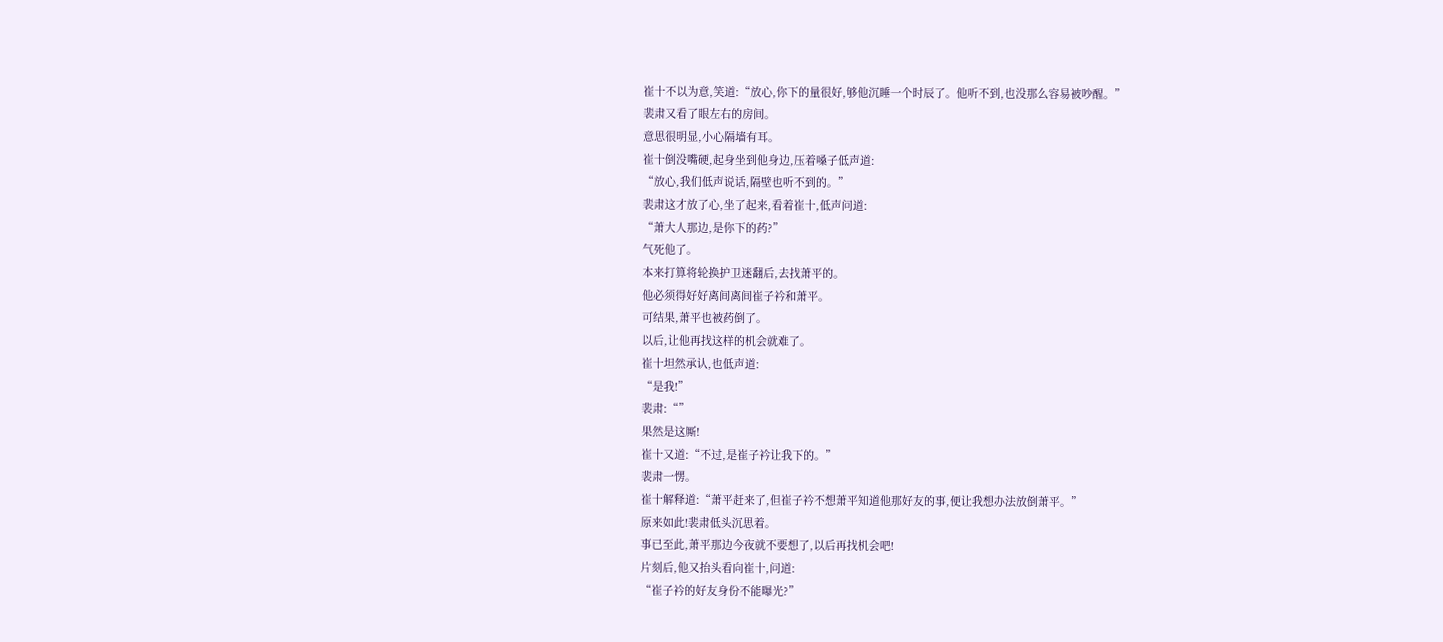崔十不以为意,笑道:“放心,你下的量很好,够他沉睡一个时辰了。他听不到,也没那么容易被吵醒。”
裴肃又看了眼左右的房间。
意思很明显,小心隔墙有耳。
崔十倒没嘴硬,起身坐到他身边,压着嗓子低声道:
“放心,我们低声说话,隔壁也听不到的。”
裴肃这才放了心,坐了起来,看着崔十,低声问道:
“萧大人那边,是你下的药?”
气死他了。
本来打算将轮换护卫迷翻后,去找萧平的。
他必须得好好离间离间崔子衿和萧平。
可结果,萧平也被药倒了。
以后,让他再找这样的机会就难了。
崔十坦然承认,也低声道:
“是我!”
裴肃:“”
果然是这厮!
崔十又道:“不过,是崔子衿让我下的。”
裴肃一愣。
崔十解释道:“萧平赶来了,但崔子衿不想萧平知道他那好友的事,便让我想办法放倒萧平。”
原来如此!裴肃低头沉思着。
事已至此,萧平那边今夜就不要想了,以后再找机会吧!
片刻后,他又抬头看向崔十,问道:
“崔子衿的好友身份不能曝光?”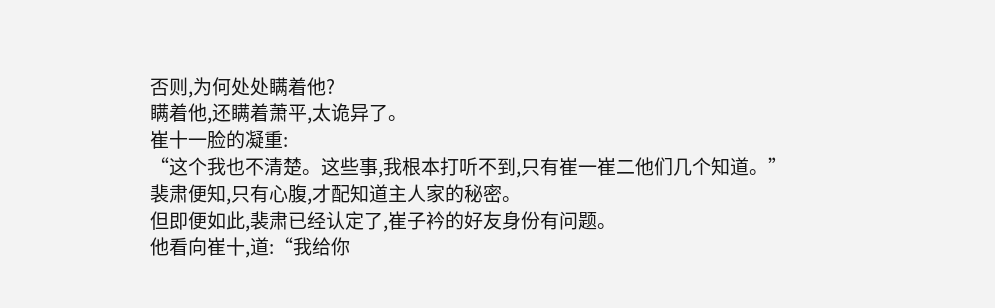否则,为何处处瞒着他?
瞒着他,还瞒着萧平,太诡异了。
崔十一脸的凝重:
“这个我也不清楚。这些事,我根本打听不到,只有崔一崔二他们几个知道。”
裴肃便知,只有心腹,才配知道主人家的秘密。
但即便如此,裴肃已经认定了,崔子衿的好友身份有问题。
他看向崔十,道:“我给你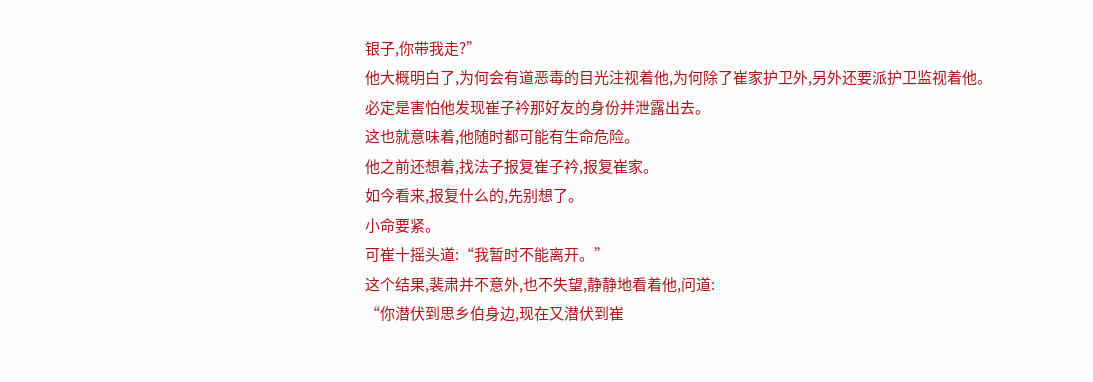银子,你带我走?”
他大概明白了,为何会有道恶毒的目光注视着他,为何除了崔家护卫外,另外还要派护卫监视着他。
必定是害怕他发现崔子衿那好友的身份并泄露出去。
这也就意味着,他随时都可能有生命危险。
他之前还想着,找法子报复崔子衿,报复崔家。
如今看来,报复什么的,先别想了。
小命要紧。
可崔十摇头道:“我暂时不能离开。”
这个结果,裴肃并不意外,也不失望,静静地看着他,问道:
“你潜伏到思乡伯身边,现在又潜伏到崔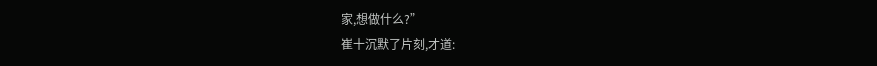家,想做什么?”
崔十沉默了片刻,才道: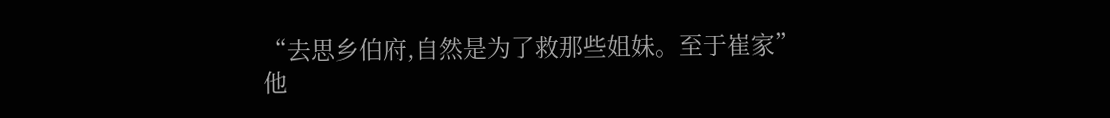“去思乡伯府,自然是为了救那些姐妹。至于崔家”
他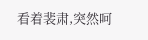看着裴肃,突然呵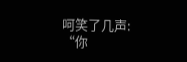呵笑了几声:
“你